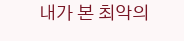내가 본 최악의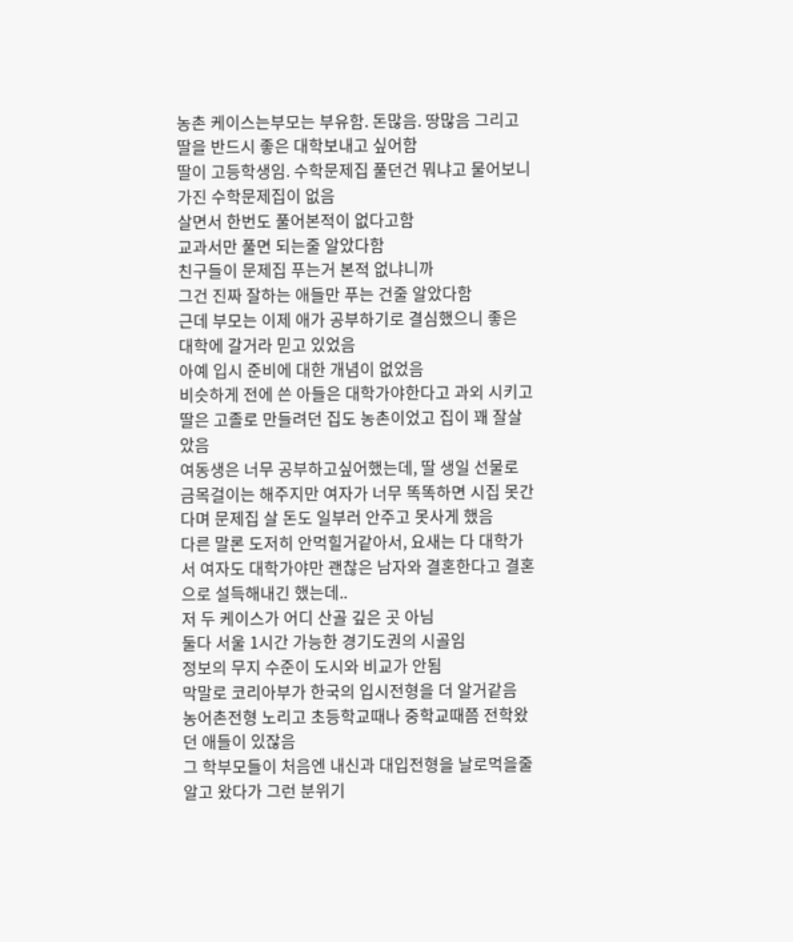농촌 케이스는부모는 부유함. 돈많음. 땅많음 그리고 딸을 반드시 좋은 대학보내고 싶어함
딸이 고등학생임. 수학문제집 풀던건 뭐냐고 물어보니 가진 수학문제집이 없음
살면서 한번도 풀어본적이 없다고함
교과서만 풀면 되는줄 알았다함
친구들이 문제집 푸는거 본적 없냐니까
그건 진짜 잘하는 애들만 푸는 건줄 알았다함
근데 부모는 이제 애가 공부하기로 결심했으니 좋은 대학에 갈거라 믿고 있었음
아예 입시 준비에 대한 개념이 없었음
비슷하게 전에 쓴 아들은 대학가야한다고 과외 시키고 딸은 고졸로 만들려던 집도 농촌이었고 집이 꽤 잘살았음
여동생은 너무 공부하고싶어했는데, 딸 생일 선물로 금목걸이는 해주지만 여자가 너무 똑똑하면 시집 못간다며 문제집 살 돈도 일부러 안주고 못사게 했음
다른 말론 도저히 안먹힐거같아서, 요새는 다 대학가서 여자도 대학가야만 괜찮은 남자와 결혼한다고 결혼으로 설득해내긴 했는데..
저 두 케이스가 어디 산골 깊은 곳 아님
둘다 서울 1시간 가능한 경기도권의 시골임
정보의 무지 수준이 도시와 비교가 안됨
막말로 코리아부가 한국의 입시전형을 더 알거같음
농어촌전형 노리고 초등학교때나 중학교때쯤 전학왔던 애들이 있잖음
그 학부모들이 처음엔 내신과 대입전형을 날로먹을줄 알고 왔다가 그런 분위기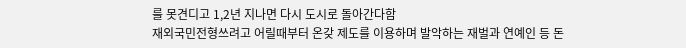를 못견디고 1,2년 지나면 다시 도시로 돌아간다함
재외국민전형쓰려고 어릴때부터 온갖 제도를 이용하며 발악하는 재벌과 연예인 등 돈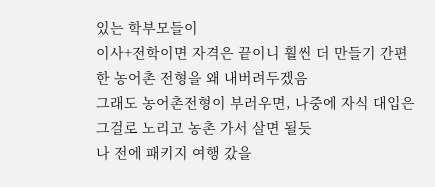있는 학부모들이
이사+전학이면 자격은 끝이니 훨씬 더 만들기 간편한 농어촌 전형을 왜 내버려두겠음
그래도 농어촌전형이 부러우면, 나중에 자식 대입은 그걸로 노리고 농촌 가서 살면 될듯
나 전에 패키지 여행 갔을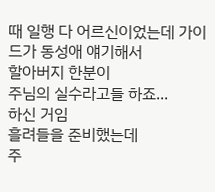때 일행 다 어르신이었는데 가이드가 동성애 얘기해서
할아버지 한분이
주님의 실수라고들 하죠...
하신 거임
흘려들을 준비했는데
주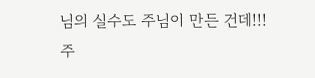님의 실수도 주님이 만든 건데!!!
주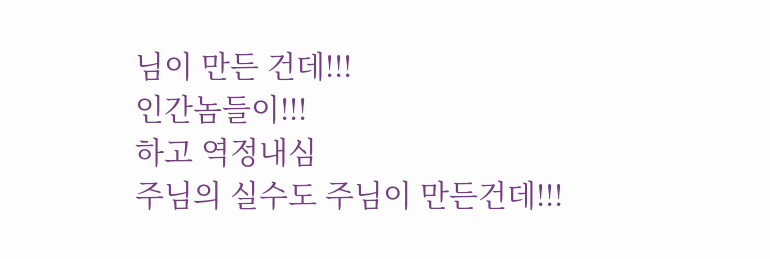님이 만든 건데!!!
인간놈들이!!!
하고 역정내심
주님의 실수도 주님이 만든건데!!!